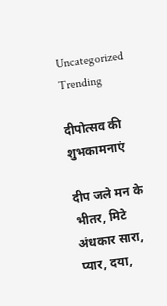Uncategorized
Trending

दीपोत्सव की शुभकामनाएं

दीप जले मन के भीतर, मिटे अंधकार सारा,
प्यार, दया,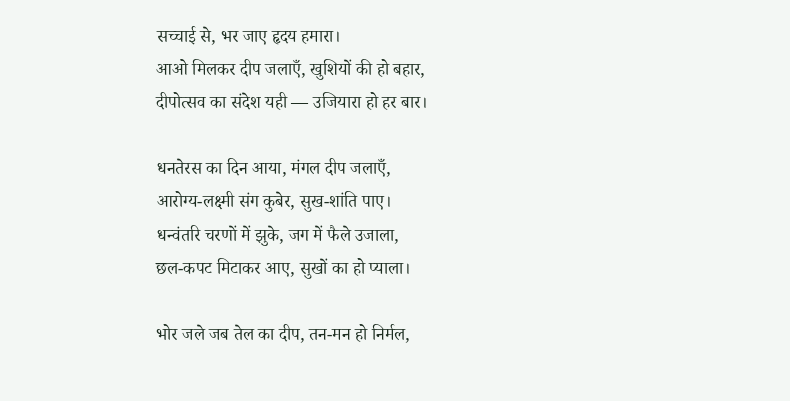सच्चाई से, भर जाए हृदय हमारा।
आओ मिलकर दीप जलाएँ, खुशियों की हो बहार,
दीपोत्सव का संदेश यही — उजियारा हो हर बार।

धनतेरस का दिन आया, मंगल दीप जलाएँ,
आरोग्य-लक्ष्मी संग कुबेर, सुख-शांति पाए।
धन्वंतरि चरणों में झुके, जग में फैले उजाला,
छल-कपट मिटाकर आए, सुखों का हो प्याला।

भोर जले जब तेल का दीप, तन-मन हो निर्मल,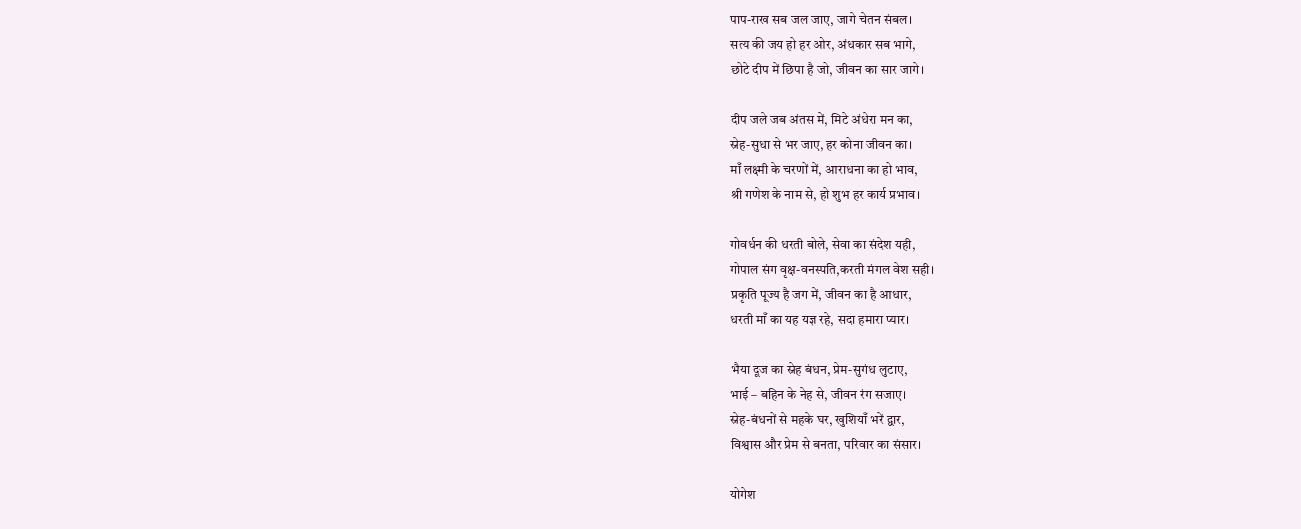पाप-राख सब जल जाए, जागे चेतन संबल।
सत्य की जय हो हर ओर, अंधकार सब भागे,
छोटे दीप में छिपा है जो, जीवन का सार जागे।

दीप जले जब अंतस में, मिटे अंधेरा मन का,
स्नेह-सुधा से भर जाए, हर कोना जीवन का।
माँ लक्ष्मी के चरणों में, आराधना का हो भाव,
श्री गणेश के नाम से, हो शुभ हर कार्य प्रभाव।

गोवर्धन की धरती बोले, सेवा का संदेश यही,
गोपाल संग वृक्ष-वनस्पति,करती मंगल वेश सही।
प्रकृति पूज्य है जग में, जीवन का है आधार,
धरती माँ का यह यज्ञ रहे, सदा हमारा प्यार।

भैया दूज का स्नेह बंधन, प्रेम-सुगंध लुटाए,
भाई – बहिन के नेह से, जीवन रंग सजाए।
स्नेह-बंधनों से महके घर, खुशियाँ भरें द्वार,
विश्वास और प्रेम से बनता, परिवार का संसार।

योगेश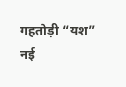गहतोड़ी “यश”
नई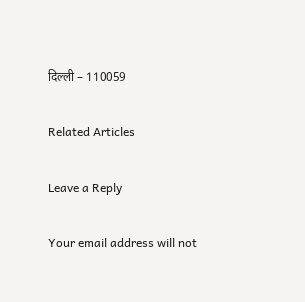दिल्ली – 110059

Related Articles

Leave a Reply

Your email address will not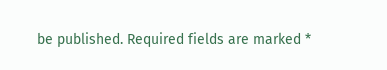be published. Required fields are marked *